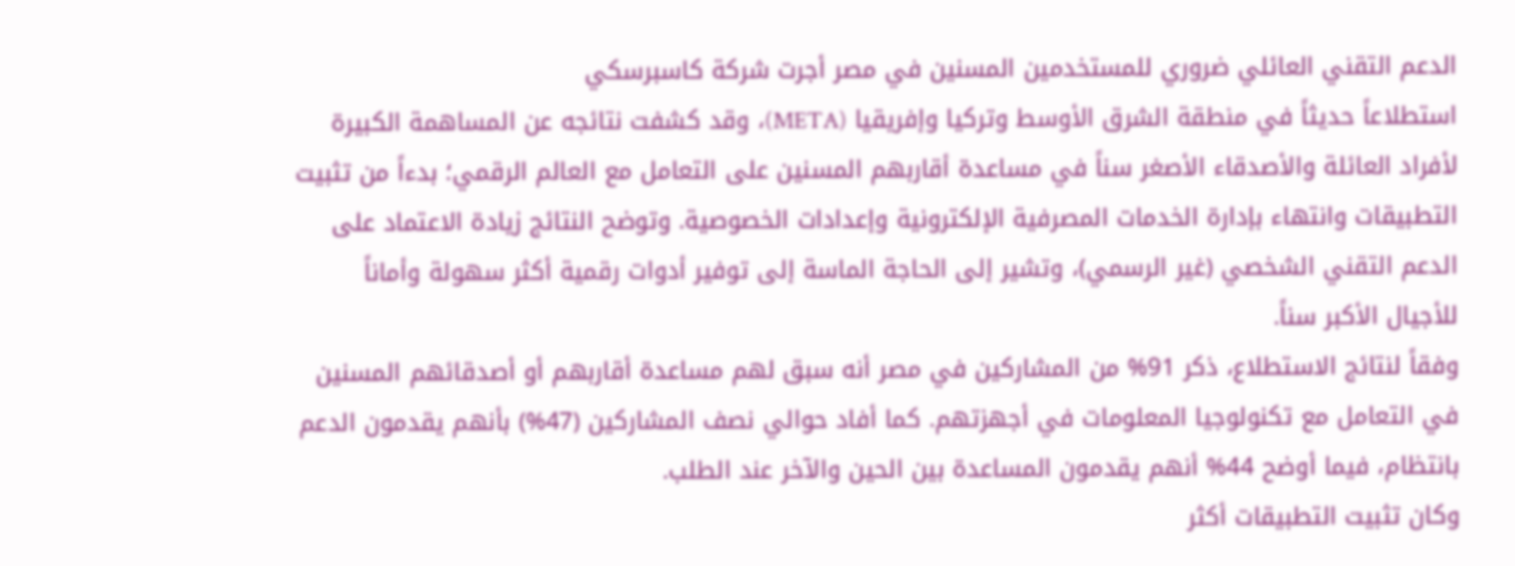الدعم التقني العائلي ضروري للمستخدمين المسنين في مصر أجرت شركة كاسبرسكي
استطلاعاً حديثاً في منطقة الشرق الأوسط وتركيا وإفريقيا (META)، وقد كشفت نتائجه عن المساهمة الكبيرة لأفراد العائلة والأصدقاء الأصغر سناً في مساعدة أقاربهم المسنين على التعامل مع العالم الرقمي؛ بدءاً من تثبيت التطبيقات وانتهاء بإدارة الخدمات المصرفية الإلكترونية وإعدادات الخصوصية. وتوضح النتائج زيادة الاعتماد على الدعم التقني الشخصي (غير الرسمي)، وتشير إلى الحاجة الماسة إلى توفير أدوات رقمية أكثر سهولة وأماناً للأجيال الأكبر سناً.
وفقاً لنتائج الاستطلاع، ذكر 91% من المشاركين في مصر أنه سبق لهم مساعدة أقاربهم أو أصدقائهم المسنين في التعامل مع تكنولوجيا المعلومات في أجهزتهم. كما أفاد حوالي نصف المشاركين (47%) بأنهم يقدمون الدعم بانتظام، فيما أوضح 44% أنهم يقدمون المساعدة بين الحين والآخر عند الطلب.
وكان تثبيت التطبيقات أكثر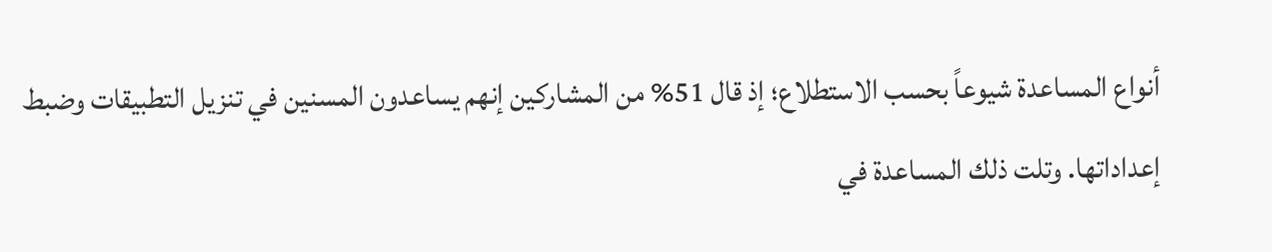أنواع المساعدة شيوعاً بحسب الاستطلاع؛ إذ قال 51% من المشاركين إنهم يساعدون المسنين في تنزيل التطبيقات وضبط إعداداتها. وتلت ذلك المساعدة في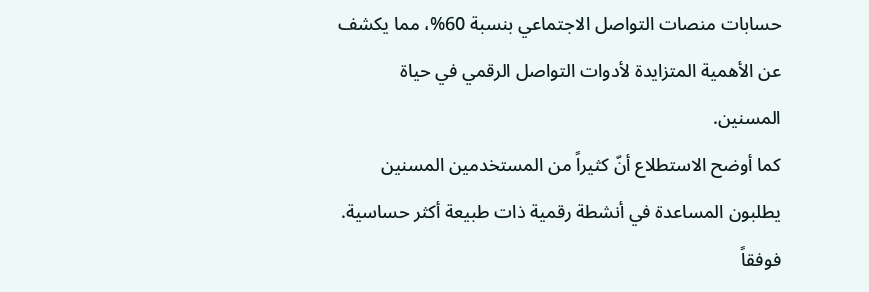حسابات منصات التواصل الاجتماعي بنسبة 60%، مما يكشف عن الأهمية المتزايدة لأدوات التواصل الرقمي في حياة المسنين.
كما أوضح الاستطلاع أنّ كثيراً من المستخدمين المسنين يطلبون المساعدة في أنشطة رقمية ذات طبيعة أكثر حساسية. فوفقاً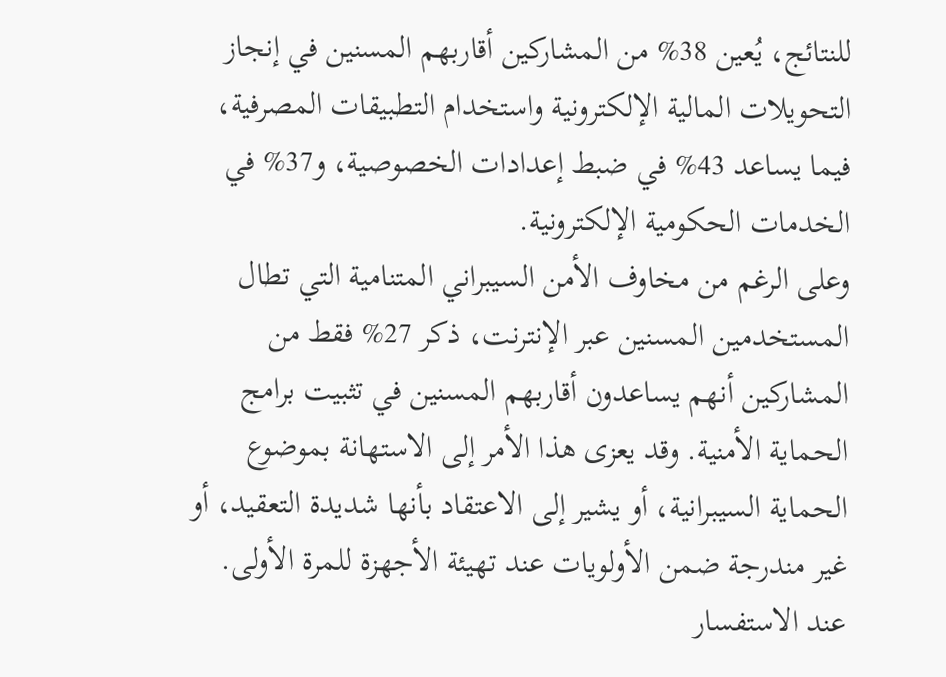للنتائج، يُعين 38% من المشاركين أقاربهم المسنين في إنجاز التحويلات المالية الإلكترونية واستخدام التطبيقات المصرفية، فيما يساعد 43% في ضبط إعدادات الخصوصية، و37% في الخدمات الحكومية الإلكترونية.
وعلى الرغم من مخاوف الأمن السيبراني المتنامية التي تطال المستخدمين المسنين عبر الإنترنت، ذكر 27% فقط من المشاركين أنهم يساعدون أقاربهم المسنين في تثبيت برامج الحماية الأمنية. وقد يعزى هذا الأمر إلى الاستهانة بموضوع الحماية السيبرانية، أو يشير إلى الاعتقاد بأنها شديدة التعقيد، أو غير مندرجة ضمن الأولويات عند تهيئة الأجهزة للمرة الأولى.
عند الاستفسار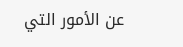عن الأمور التي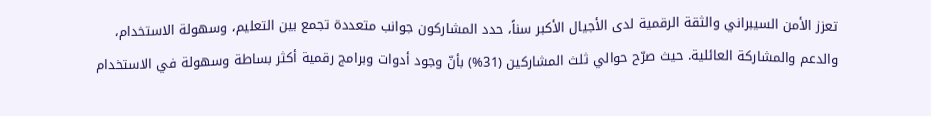تعزز الأمن السيبراني والثقة الرقمية لدى الأجيال الأكبر سناً، حدد المشاركون جوانب متعددة تجمع بين التعليم، وسهولة الاستخدام، والدعم والمشاركة العائلية. حيث صرّح حوالي ثلث المشاركين (31%) بأنّ وجود أدوات وبرامج رقمية أكثر بساطة وسهولة في الاستخدام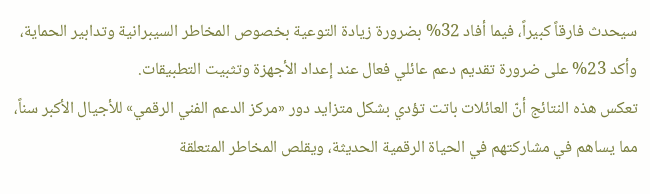سيحدث فارقاً كبيراً، فيما أفاد 32% بضرورة زيادة التوعية بخصوص المخاطر السيبرانية وتدابير الحماية، وأكد 23% على ضرورة تقديم دعم عائلي فعال عند إعداد الأجهزة وتثبيت التطبيقات.
تعكس هذه النتائج أنّ العائلات باتت تؤدي بشكل متزايد دور «مركز الدعم الفني الرقمي» للأجيال الأكبر سناً، مما يساهم في مشاركتهم في الحياة الرقمية الحديثة، ويقلص المخاطر المتعلقة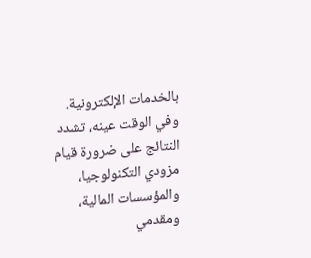بالخدمات الإلكترونية. وفي الوقت عينه، تشدد النتائج على ضرورة قيام مزودي التكنولوجيا، والمؤسسات المالية، ومقدمي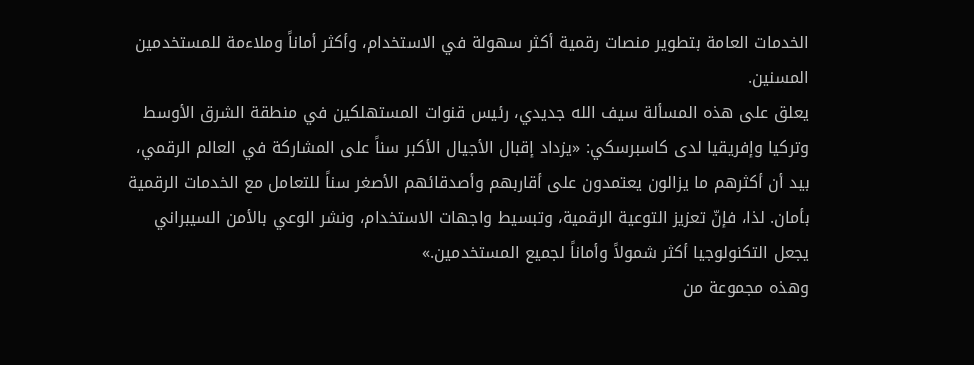الخدمات العامة بتطوير منصات رقمية أكثر سهولة في الاستخدام، وأكثر أماناً وملاءمة للمستخدمين المسنين.
يعلق على هذه المسألة سيف الله جديدي، رئيس قنوات المستهلكين في منطقة الشرق الأوسط وتركيا وإفريقيا لدى كاسبرسكي: «يزداد إقبال الأجيال الأكبر سناً على المشاركة في العالم الرقمي، بيد أن أكثرهم ما يزالون يعتمدون على أقاربهم وأصدقائهم الأصغر سناً للتعامل مع الخدمات الرقمية بأمان. لذا، فإنّ تعزيز التوعية الرقمية، وتبسيط واجهات الاستخدام، ونشر الوعي بالأمن السيبراني يجعل التكنولوجيا أكثر شمولاً وأماناً لجميع المستخدمين.»
وهذه مجموعة من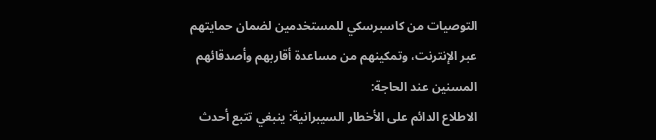التوصيات من كاسبرسكي للمستخدمين لضمان حمايتهم عبر الإنترنت، وتمكينهم من مساعدة أقاربهم وأصدقائهم المسنين عند الحاجة:
الاطلاع الدائم على الأخطار السيبرانية: ينبغي تتبع أحدث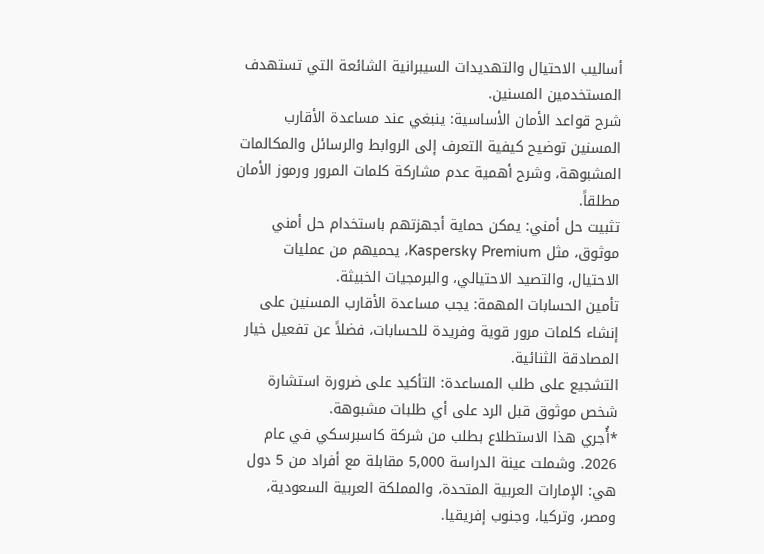أساليب الاحتيال والتهديدات السيبرانية الشائعة التي تستهدف المستخدمين المسنين.
شرح قواعد الأمان الأساسية: ينبغي عند مساعدة الأقارب المسنين توضيح كيفية التعرف إلى الروابط والرسائل والمكالمات المشبوهة، وشرح أهمية عدم مشاركة كلمات المرور ورموز الأمان مطلقاً.
تثبيت حل أمني: يمكن حماية أجهزتهم باستخدام حل أمني موثوق، مثل Kaspersky Premium، يحميهم من عمليات الاحتيال، والتصيد الاحتيالي، والبرمجيات الخبيثة.
تأمين الحسابات المهمة: يجب مساعدة الأقارب المسنين على إنشاء كلمات مرور قوية وفريدة للحسابات، فضلاً عن تفعيل خيار المصادقة الثنائية.
التشجيع على طلب المساعدة: التأكيد على ضرورة استشارة شخص موثوق قبل الرد على أي طلبات مشبوهة.
*أُجري هذا الاستطلاع بطلب من شركة كاسبرسكي في عام 2026. وشملت عينة الدراسة 5,000 مقابلة مع أفراد من 5 دول هي: الإمارات العربية المتحدة، والمملكة العربية السعودية، ومصر، وتركيا، وجنوب إفريقيا.